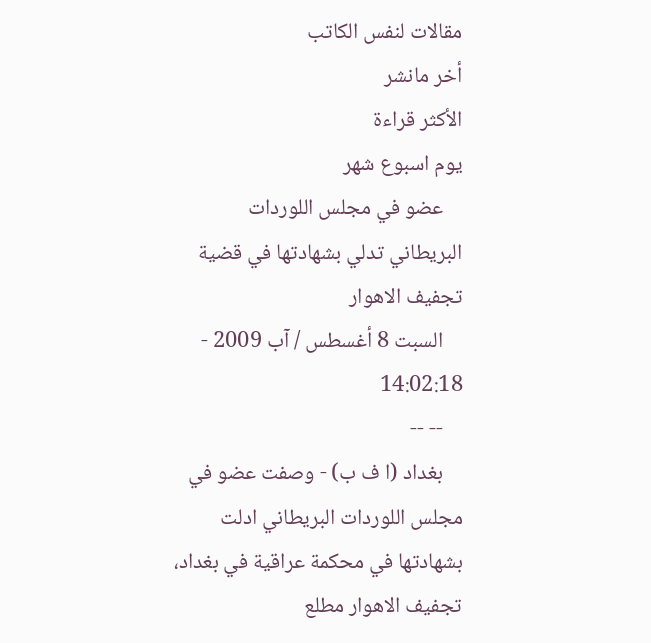مقالات لنفس الكاتب
أخر مانشر
الأكثر قراءة
يوم اسبوع شهر
    عضو في مجلس اللوردات البريطاني تدلي بشهادتها في قضية تجفيف الاهوار
    السبت 8 أغسطس / آب 2009 - 14:02:18
    -- --
    بغداد (ا ف ب) - وصفت عضو في مجلس اللوردات البريطاني ادلت بشهادتها في محكمة عراقية في بغداد، تجفيف الاهوار مطلع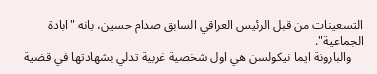التسعينات من قبل الرئيس العراقي السابق صدام حسين، بانه "ابادة الجماعية".
    والبارونة ايما نيكولسن هي اول شخصية غربية تدلي بشهادتها في قضية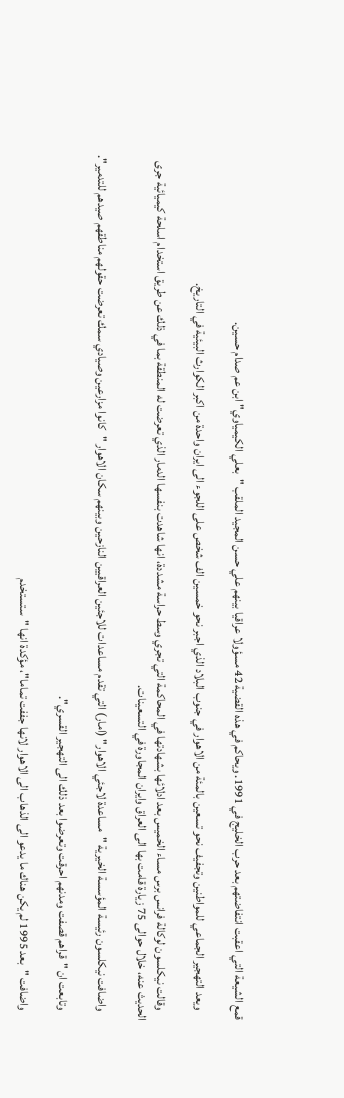قمع الشيعة التي اعقبت انتفاضتهم بعد حرب الخليج في 1991. ويحاكم في هذه القضية 42 مسؤولا عراقيا بينهم علي حسن المجيد الملقب "بعلي الكيمياوي" ابن عم صدام حسين.

    ويعد التهجير الجماعي للمواطنين وتجفيف نحو تسعين بالمئة من الاهوار في جنوب البلاد الذي اجبر نحو خمسين الف شخص على اللجوء الى ايران واحدة من اكبر الكوارث البيئية في التاريخ.

    وقالت نيكلسون لوكالة فرانس برس مساء الخميس بعد ادلائها بشهادتها في المحاكمة التي تجري وسط حراسة مشددة، انها شاهدت بنفسها الدمار الذي تعرضت له المنطقة بما في ذلك عن طريق استخدام اسلحة كيميائية جرى الحديث عنه، خلال حوالى 75 زيارة قامت بها الى العراق وايران المجاورة في التسعينات.

    واضافت نيكلسون رئيسة المؤسسة الخيرية "مساعدة لاجئي الاهوار" (امار) التي تقدم مساعدات للاجئين العراقيين النازحين وبينهم سكان الاهوار "كانوا مزارعين وصيادي سمك تعرضت حقولهم مناطقهم صيدهم للتدمير".

    وتابعت ان "قراهم قصفت ومدنهم احرقت وتعرضوا بعد ذلك الى التهجير القسري".

    واضافت "بعد 1995 لم يكن هناك ما يدعو الى الذهاب الى الاهوار لانها جففت تماما"، مؤكدة انها "ستستخدم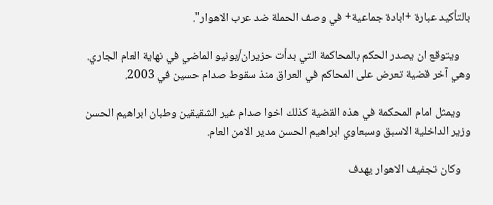بالتأكيد عبارة +ابادة جماعية+ في وصف الحملة ضد عرب الاهوار".

    ويتوقع ان يصدر الحكم بالمحاكمة التي بدأت حزيران/يونيو الماضي في نهاية العام الجاري. وهي آخر قضية تعرض على المحاكم في العراق منذ سقوط صدام حسين في 2003.

    ويمثل امام المحكمة في هذه القضية كذلك اخوا صدام غير الشقيقين وطبان ابراهيم الحسن وزير الداخلية الاسبق وسبعاوي ابراهيم الحسن مدير الامن العام.

    وكان تجفيف الاهوار يهدف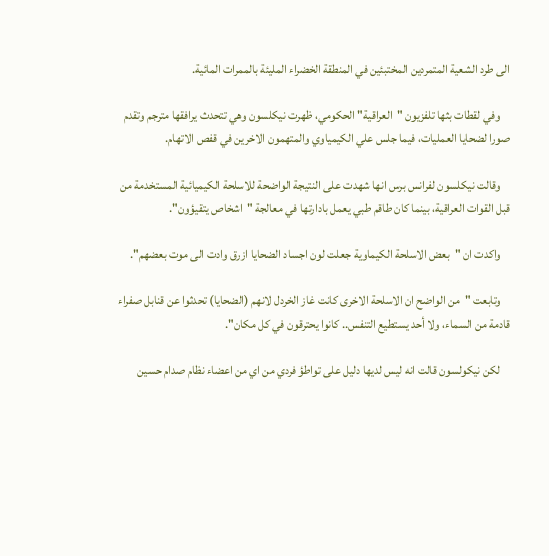الى طرد الشعية المتمردين المختبئين في المنطقة الخضراء المليئة بالممرات المائية.

    وفي لقطات بثها تلفزيون "العراقية" الحكومي، ظهرت نيكلسون وهي تتحدث يرافقها مترجم وتقدم صورا لضحايا العمليات، فيما جلس علي الكيمياوي والمتهمون الاخرين في قفص الاتهام.

    وقالت نيكلسون لفرانس برس انها شهدت على النتيجة الواضحة للاسلحة الكيميائية المستخدمة من قبل القوات العراقية، بينما كان طاقم طبي يعمل بادارتها في معالجة "اشخاص يتقيؤون".

    واكدت ان "بعض الاسلحة الكيماوية جعلت لون اجساد الضحايا ازرق وادت الى موت بعضهم".

    وتابعت "من الواضح ان الاسلحة الاخرى كانت غاز الخردل لانهم (الضحايا) تحدثوا عن قنابل صفراء قادمة من السماء، ولا أحد يستطيع التنفس.. كانوا يحترقون في كل مكان".

    لكن نيكولسون قالت انه ليس لديها دليل على تواطؤ فردي من اي من اعضاء نظام صدام حسين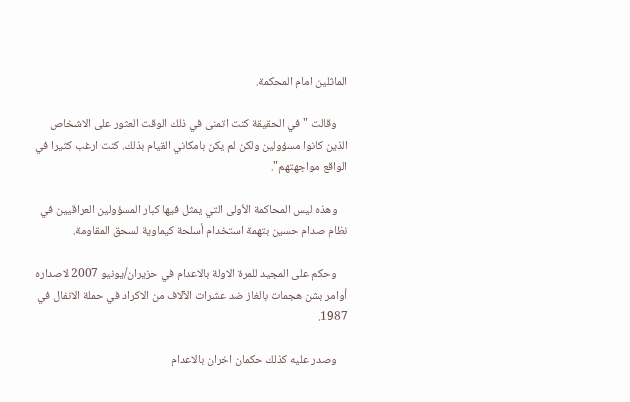الماثلين امام المحكمة.

    وقالت "في الحقيقة كنت اتمنى في ذلك الوقت العثور على الاشخاص الذين كانوا مسؤولين ولكن لم يكن بامكاني القيام بذلك. كنت ارغب كثيرا في الواقع مواجهتهم".

    وهذه ليس المحاكمة الأولى التي يمثل فيها كبار المسؤولين العراقيين في نظام صدام حسين بتهمة استخدام أسلحة كيماوية لسحق المقاومة.

    وحكم على المجيد للمرة الاولة بالاعدام في حزيران/يونيو 2007 لاصداره أوامر بشن هجمات بالغاز ضد عشرات الآلاف من الاكراد في حملة الانفال في 1987.

    وصدر عليه كذلك حكمان اخران بالاعدام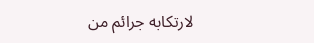لارتكابه جرائم من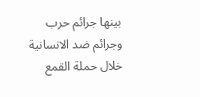بينها جرائم حرب وجرائم ضد الانسانية خلال حملة القمع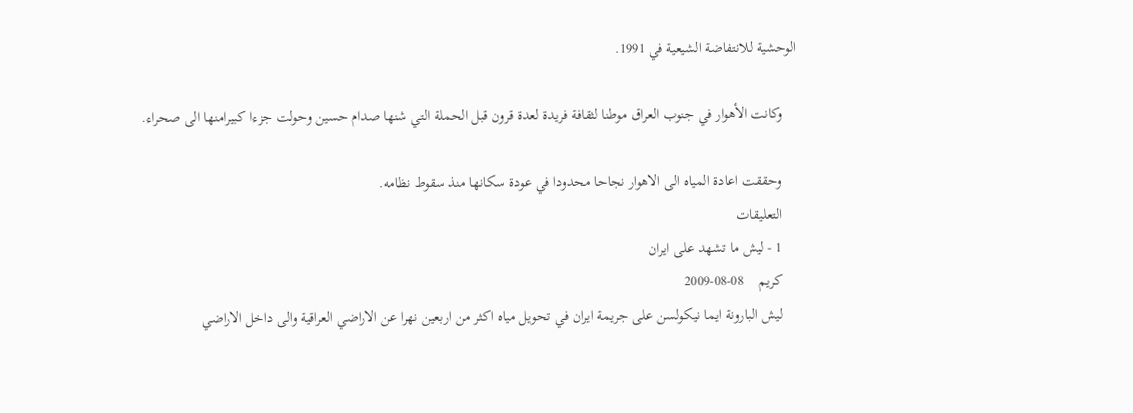الوحشية للانتفاضة الشيعية في 1991.

    وكانت الأهوار في جنوب العراق موطنا لثقافة فريدة لعدة قرون قبل الحملة التي شنها صدام حسين وحولت جزءا كبيرامنها الى صحراء.

    وحققت اعادة المياه الى الاهوار نجاحا محدودا في عودة سكانها منذ سقوط نظامه.
    التعليقات
    1 - ليش ما تشهد على ايران
    كريم    08-08-2009
    ليش البارونة ايما نيكولسن على جريمة ايران في تحويل مياه اكثر من اربعين نهرا عن الاراضي العراقية والى داخل الاراضي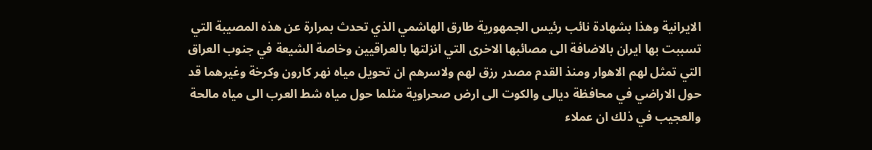الايرانية وهذا بشهادة نائب رئيس الجمهورية طارق الهاشمي الذي تحدث بمرارة عن هذه المصيبة التي تسببت بها ايران بالاضافة الى مصائبها الاخرى التي انزلتها بالعراقيين وخاصة الشيعة في جنوب العراق التي تمثل لهم الاهوار ومنذ القدم مصدر رزق لهم ولاسرهم ان تحويل مياه نهر كارون وكرخة وغيرهما قد حول الاراضي في محافظة ديالى والكوت الى ارض صحراوية مثلما حول مياه شط العرب الى مياه مالحة والعجيب في ذلك ان عملاء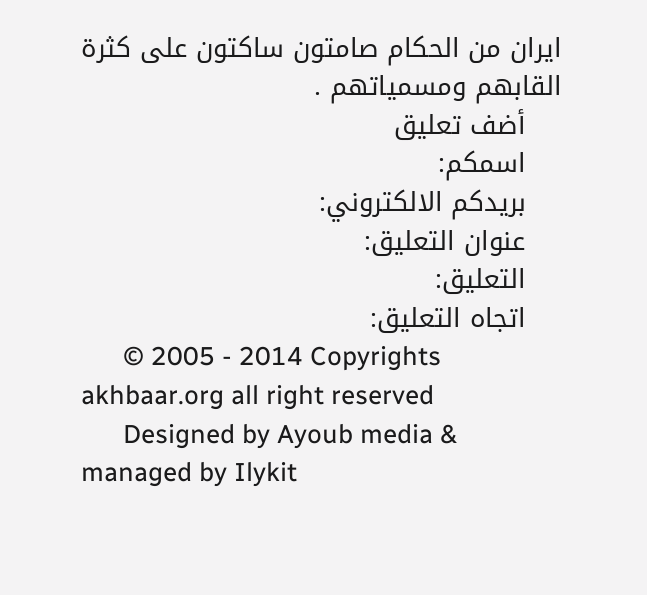ايران من الحكام صامتون ساكتون على كثرة القابهم ومسمياتهم .
    أضف تعليق
    اسمكم:
    بريدكم الالكتروني:
    عنوان التعليق:
    التعليق:
    اتجاه التعليق:
      © 2005 - 2014 Copyrights akhbaar.org all right reserved
      Designed by Ayoub media & managed by Ilykit